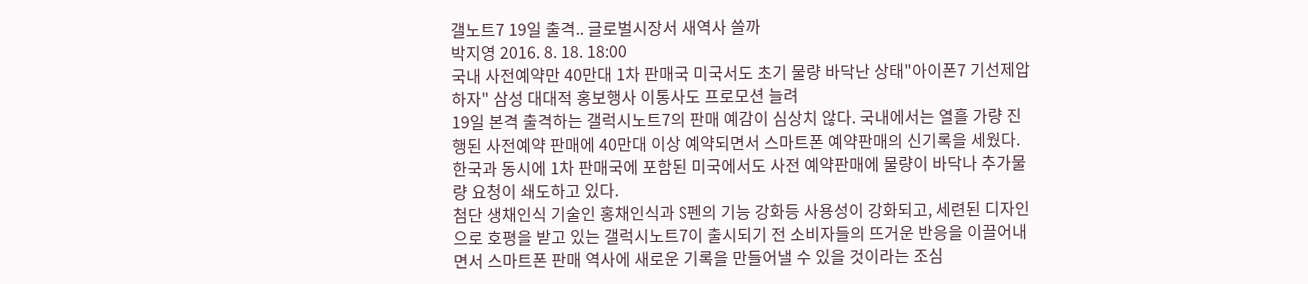갤노트7 19일 출격.. 글로벌시장서 새역사 쓸까
박지영 2016. 8. 18. 18:00
국내 사전예약만 40만대 1차 판매국 미국서도 초기 물량 바닥난 상태"아이폰7 기선제압 하자" 삼성 대대적 홍보행사 이통사도 프로모션 늘려
19일 본격 출격하는 갤럭시노트7의 판매 예감이 심상치 않다. 국내에서는 열흘 가량 진행된 사전예약 판매에 40만대 이상 예약되면서 스마트폰 예약판매의 신기록을 세웠다. 한국과 동시에 1차 판매국에 포함된 미국에서도 사전 예약판매에 물량이 바닥나 추가물량 요청이 쇄도하고 있다.
첨단 생채인식 기술인 홍채인식과 S펜의 기능 강화등 사용성이 강화되고, 세련된 디자인으로 호평을 받고 있는 갤럭시노트7이 출시되기 전 소비자들의 뜨거운 반응을 이끌어내면서 스마트폰 판매 역사에 새로운 기록을 만들어낼 수 있을 것이라는 조심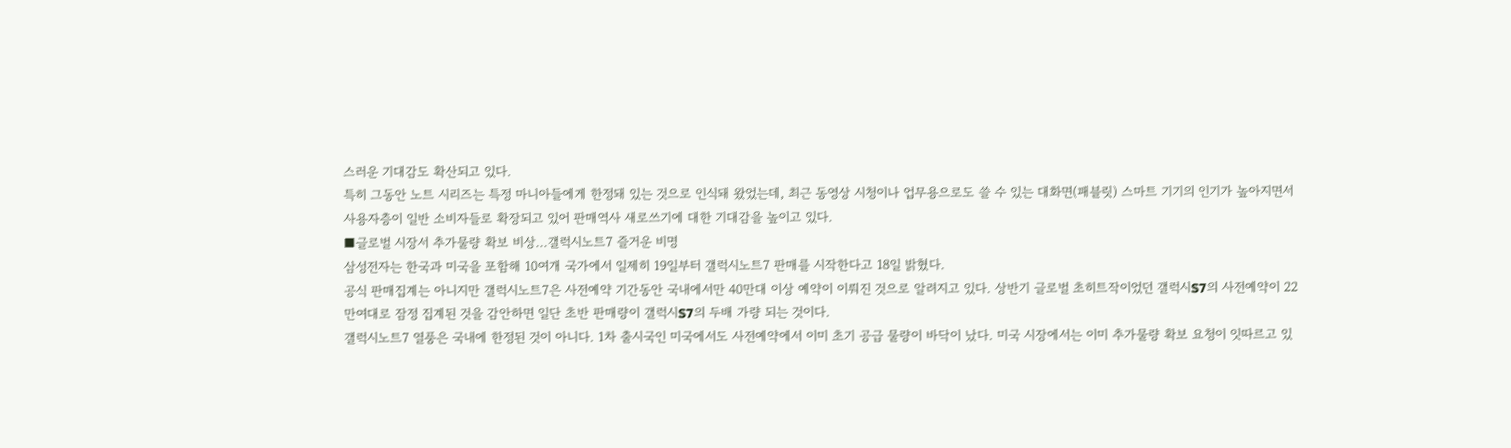스러운 기대감도 확산되고 있다.
특히 그동안 노트 시리즈는 특정 마니아들에게 한정돼 있는 것으로 인식돼 왔었는데, 최근 동영상 시청이나 업무용으로도 쓸 수 있는 대화면(패블릿) 스마트 기기의 인기가 높아지면서 사용자층이 일반 소비자들로 확장되고 있어 판매역사 새로쓰기에 대한 기대감을 높이고 있다.
■글로벌 시장서 추가물량 확보 비상...갤럭시노트7 즐거운 비명
삼성전자는 한국과 미국을 포함해 10여개 국가에서 일제히 19일부터 갤럭시노트7 판매를 시작한다고 18일 밝혔다.
공식 판매집계는 아니지만 갤럭시노트7은 사전예약 기간동안 국내에서만 40만대 이상 예약이 이뤄진 것으로 알려지고 있다. 상반기 글로벌 초히트작이었던 갤럭시S7의 사전예약이 22만여대로 잠정 집계된 것을 감안하면 일단 초반 판매량이 갤럭시S7의 두배 가량 되는 것이다.
갤럭시노트7 열풍은 국내에 한정된 것이 아니다. 1차 출시국인 미국에서도 사전예약에서 이미 초기 공급 물량이 바닥이 났다. 미국 시장에서는 이미 추가물량 확보 요청이 잇따르고 있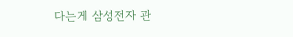다는게 삼성전자 관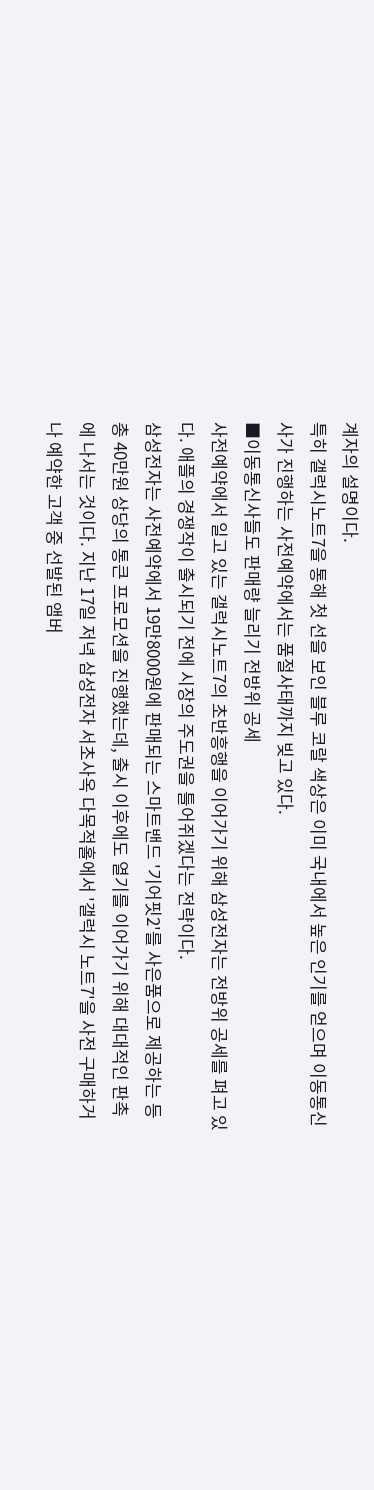계자의 설명이다.
특히 갤럭시노트7을 통해 첫 선을 보인 블루 코랄 색상은 이미 국내에서 높은 인기를 얻으며 이동통신사가 진행하는 사전예약에서는 품절사태까지 빚고 있다.
■이동통신사들도 판매량 늘리기 전방위 공세
사전예약에서 일고 있는 갤럭시노트7의 초반흥행을 이어가기 위해 삼성전자는 전방위 공세를 펴고 있다. 애플의 경쟁작이 출시되기 전에 시장의 주도권을 틀어쥐겠다는 전략이다.
삼성전자는 사전예약에서 19만8000원에 판매되는 스마트밴드 '기어핏2'를 사은품으로 제공하는 등 총 40만원 상당의 통큰 프로모션을 진행했는데, 출시 이후에도 열기를 이어가기 위해 대대적인 판촉에 나서는 것이다. 지난 17일 저녁 삼성전자 서초사옥 다목적홀에서 '갤럭시 노트7'을 사전 구매하거나 예약한 고객 중 선발된 앰버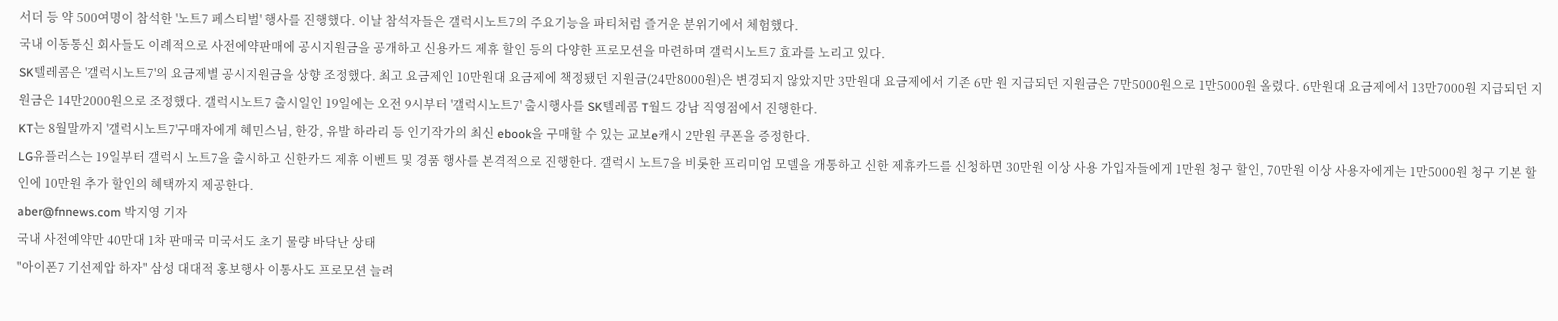서더 등 약 500여명이 참석한 '노트7 페스티벌' 행사를 진행했다. 이날 참석자들은 갤럭시노트7의 주요기능을 파티처럼 즐거운 분위기에서 체험했다.
국내 이동통신 회사들도 이례적으로 사전에약판매에 공시지원금을 공개하고 신용카드 제휴 할인 등의 다양한 프로모션을 마련하며 갤럭시노트7 효과를 노리고 있다.
SK텔레콤은 '갤럭시노트7'의 요금제별 공시지원금을 상향 조정했다. 최고 요금제인 10만원대 요금제에 책정됐던 지원금(24만8000원)은 변경되지 않았지만 3만원대 요금제에서 기존 6만 원 지급되던 지원금은 7만5000원으로 1만5000원 올렸다. 6만원대 요금제에서 13만7000원 지급되던 지원금은 14만2000원으로 조정했다. 갤럭시노트7 출시일인 19일에는 오전 9시부터 '갤럭시노트7' 출시행사를 SK텔레콤 T월드 강남 직영점에서 진행한다.
KT는 8월말까지 '갤럭시노트7'구매자에게 혜민스님, 한강, 유발 하라리 등 인기작가의 최신 ebook을 구매할 수 있는 교보e캐시 2만원 쿠폰을 증정한다.
LG유플러스는 19일부터 갤럭시 노트7을 출시하고 신한카드 제휴 이벤트 및 경품 행사를 본격적으로 진행한다. 갤럭시 노트7을 비롯한 프리미엄 모델을 개통하고 신한 제휴카드를 신청하면 30만원 이상 사용 가입자들에게 1만원 청구 할인, 70만원 이상 사용자에게는 1만5000원 청구 기본 할인에 10만원 추가 할인의 혜택까지 제공한다.
aber@fnnews.com 박지영 기자
국내 사전예약만 40만대 1차 판매국 미국서도 초기 물량 바닥난 상태
"아이폰7 기선제압 하자" 삼성 대대적 홍보행사 이통사도 프로모션 늘려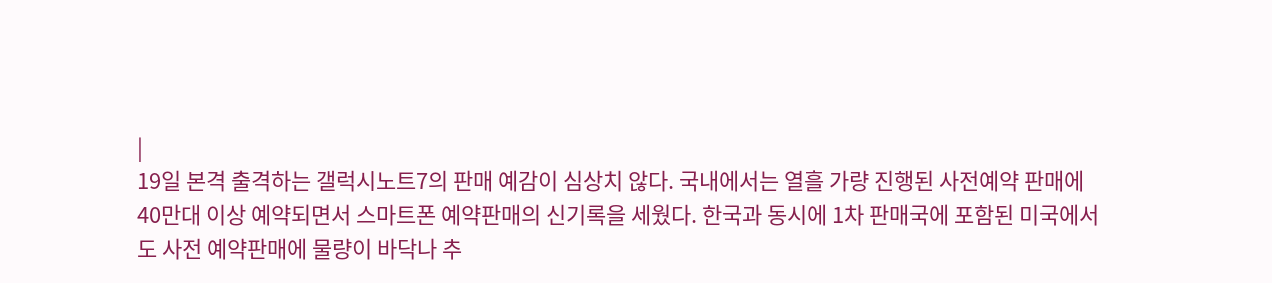|
19일 본격 출격하는 갤럭시노트7의 판매 예감이 심상치 않다. 국내에서는 열흘 가량 진행된 사전예약 판매에 40만대 이상 예약되면서 스마트폰 예약판매의 신기록을 세웠다. 한국과 동시에 1차 판매국에 포함된 미국에서도 사전 예약판매에 물량이 바닥나 추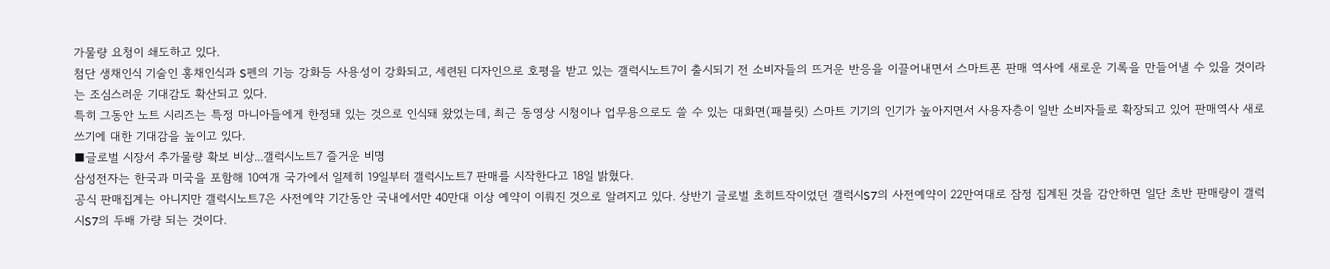가물량 요청이 쇄도하고 있다.
첨단 생채인식 기술인 홍채인식과 S펜의 기능 강화등 사용성이 강화되고, 세련된 디자인으로 호평을 받고 있는 갤럭시노트7이 출시되기 전 소비자들의 뜨거운 반응을 이끌어내면서 스마트폰 판매 역사에 새로운 기록을 만들어낼 수 있을 것이라는 조심스러운 기대감도 확산되고 있다.
특히 그동안 노트 시리즈는 특정 마니아들에게 한정돼 있는 것으로 인식돼 왔었는데, 최근 동영상 시청이나 업무용으로도 쓸 수 있는 대화면(패블릿) 스마트 기기의 인기가 높아지면서 사용자층이 일반 소비자들로 확장되고 있어 판매역사 새로쓰기에 대한 기대감을 높이고 있다.
■글로벌 시장서 추가물량 확보 비상...갤럭시노트7 즐거운 비명
삼성전자는 한국과 미국을 포함해 10여개 국가에서 일제히 19일부터 갤럭시노트7 판매를 시작한다고 18일 밝혔다.
공식 판매집계는 아니지만 갤럭시노트7은 사전예약 기간동안 국내에서만 40만대 이상 예약이 이뤄진 것으로 알려지고 있다. 상반기 글로벌 초히트작이었던 갤럭시S7의 사전예약이 22만여대로 잠정 집계된 것을 감안하면 일단 초반 판매량이 갤럭시S7의 두배 가량 되는 것이다.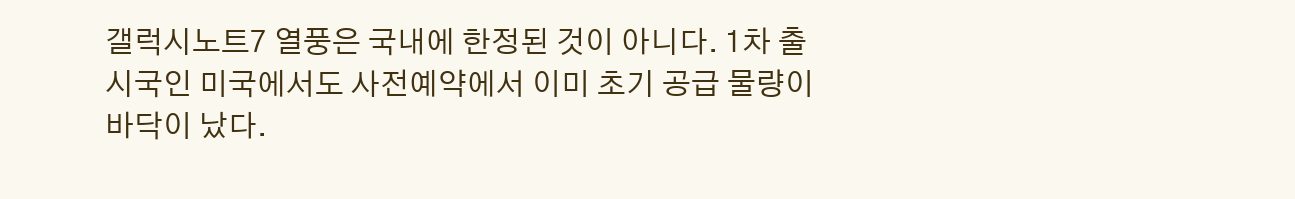갤럭시노트7 열풍은 국내에 한정된 것이 아니다. 1차 출시국인 미국에서도 사전예약에서 이미 초기 공급 물량이 바닥이 났다.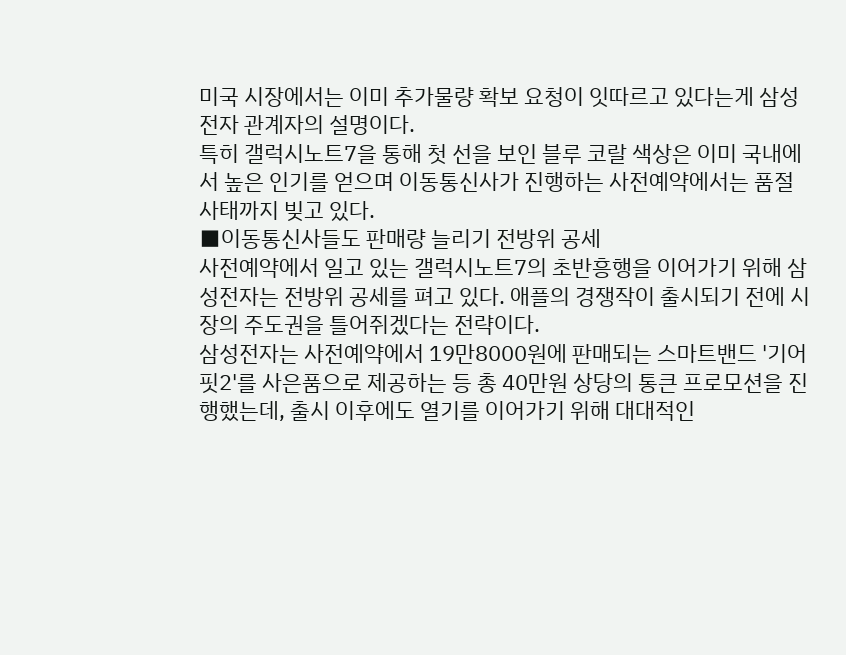미국 시장에서는 이미 추가물량 확보 요청이 잇따르고 있다는게 삼성전자 관계자의 설명이다.
특히 갤럭시노트7을 통해 첫 선을 보인 블루 코랄 색상은 이미 국내에서 높은 인기를 얻으며 이동통신사가 진행하는 사전예약에서는 품절사태까지 빚고 있다.
■이동통신사들도 판매량 늘리기 전방위 공세
사전예약에서 일고 있는 갤럭시노트7의 초반흥행을 이어가기 위해 삼성전자는 전방위 공세를 펴고 있다. 애플의 경쟁작이 출시되기 전에 시장의 주도권을 틀어쥐겠다는 전략이다.
삼성전자는 사전예약에서 19만8000원에 판매되는 스마트밴드 '기어핏2'를 사은품으로 제공하는 등 총 40만원 상당의 통큰 프로모션을 진행했는데, 출시 이후에도 열기를 이어가기 위해 대대적인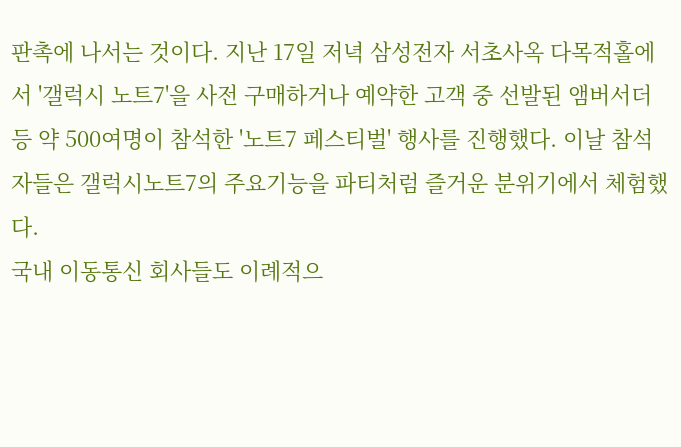판촉에 나서는 것이다. 지난 17일 저녁 삼성전자 서초사옥 다목적홀에서 '갤럭시 노트7'을 사전 구매하거나 예약한 고객 중 선발된 앰버서더 등 약 500여명이 참석한 '노트7 페스티벌' 행사를 진행했다. 이날 참석자들은 갤럭시노트7의 주요기능을 파티처럼 즐거운 분위기에서 체험했다.
국내 이동통신 회사들도 이례적으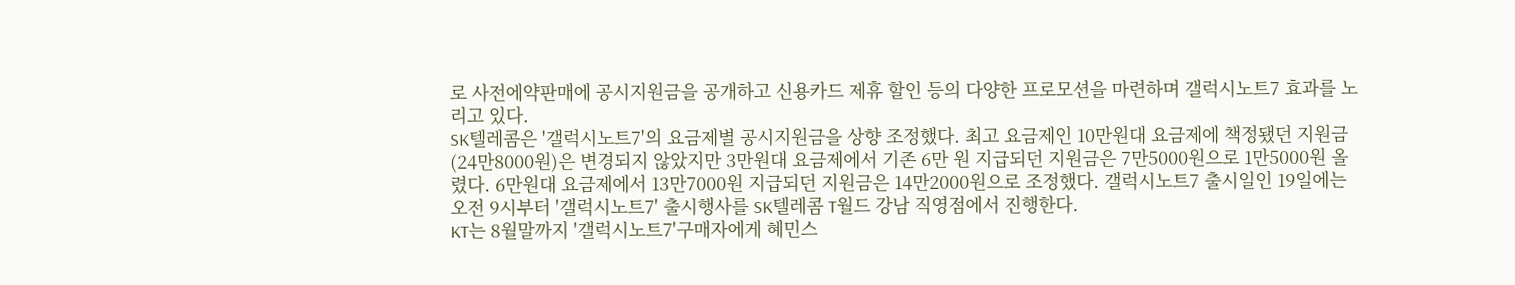로 사전에약판매에 공시지원금을 공개하고 신용카드 제휴 할인 등의 다양한 프로모션을 마련하며 갤럭시노트7 효과를 노리고 있다.
SK텔레콤은 '갤럭시노트7'의 요금제별 공시지원금을 상향 조정했다. 최고 요금제인 10만원대 요금제에 책정됐던 지원금(24만8000원)은 변경되지 않았지만 3만원대 요금제에서 기존 6만 원 지급되던 지원금은 7만5000원으로 1만5000원 올렸다. 6만원대 요금제에서 13만7000원 지급되던 지원금은 14만2000원으로 조정했다. 갤럭시노트7 출시일인 19일에는 오전 9시부터 '갤럭시노트7' 출시행사를 SK텔레콤 T월드 강남 직영점에서 진행한다.
KT는 8월말까지 '갤럭시노트7'구매자에게 혜민스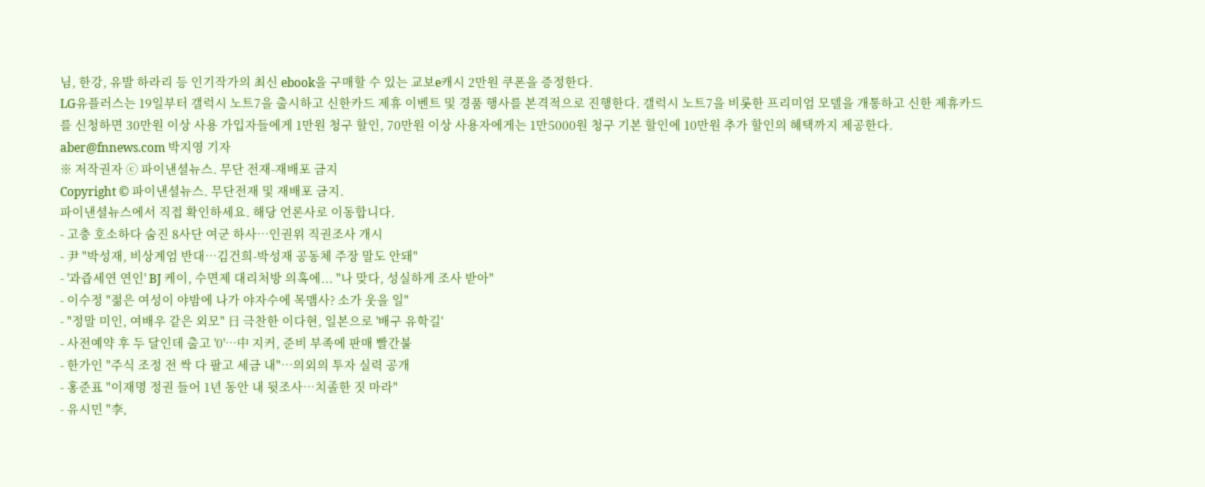님, 한강, 유발 하라리 등 인기작가의 최신 ebook을 구매할 수 있는 교보e캐시 2만원 쿠폰을 증정한다.
LG유플러스는 19일부터 갤럭시 노트7을 출시하고 신한카드 제휴 이벤트 및 경품 행사를 본격적으로 진행한다. 갤럭시 노트7을 비롯한 프리미엄 모델을 개통하고 신한 제휴카드를 신청하면 30만원 이상 사용 가입자들에게 1만원 청구 할인, 70만원 이상 사용자에게는 1만5000원 청구 기본 할인에 10만원 추가 할인의 혜택까지 제공한다.
aber@fnnews.com 박지영 기자
※ 저작권자 ⓒ 파이낸셜뉴스. 무단 전재-재배포 금지
Copyright © 파이낸셜뉴스. 무단전재 및 재배포 금지.
파이낸셜뉴스에서 직접 확인하세요. 해당 언론사로 이동합니다.
- 고충 호소하다 숨진 8사단 여군 하사…인권위 직권조사 개시
- 尹 "박성재, 비상계엄 반대…김건희-박성재 공동체 주장 말도 안돼"
- '과즙세연 연인' BJ 케이, 수면제 대리처방 의혹에... "나 맞다, 성실하게 조사 받아"
- 이수정 "젊은 여성이 야밤에 나가 야자수에 목맴사? 소가 웃을 일"
- "정말 미인, 여배우 같은 외모" 日 극찬한 이다현, 일본으로 '배구 유학길'
- 사전예약 후 두 달인데 출고 '0'…中 지커, 준비 부족에 판매 빨간불
- 한가인 "주식 조정 전 싹 다 팔고 세금 내"…의외의 투자 실력 공개
- 홍준표 "이재명 정권 들어 1년 동안 내 뒷조사…치졸한 짓 마라"
- 유시민 "李,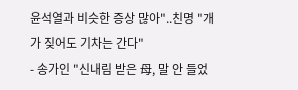윤석열과 비슷한 증상 많아"..친명 "개가 짖어도 기차는 간다"
- 송가인 "신내림 받은 母, 말 안 들었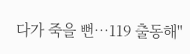다가 죽을 뻔…119 출동해"